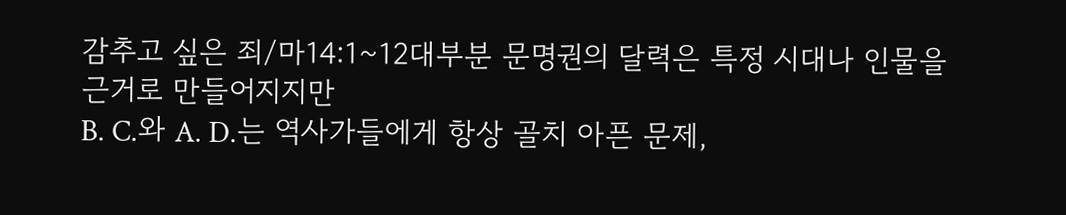감추고 싶은 죄/마14:1~12대부분 문명권의 달력은 특정 시대나 인물을 근거로 만들어지지만
B. C.와 A. D.는 역사가들에게 항상 골치 아픈 문제,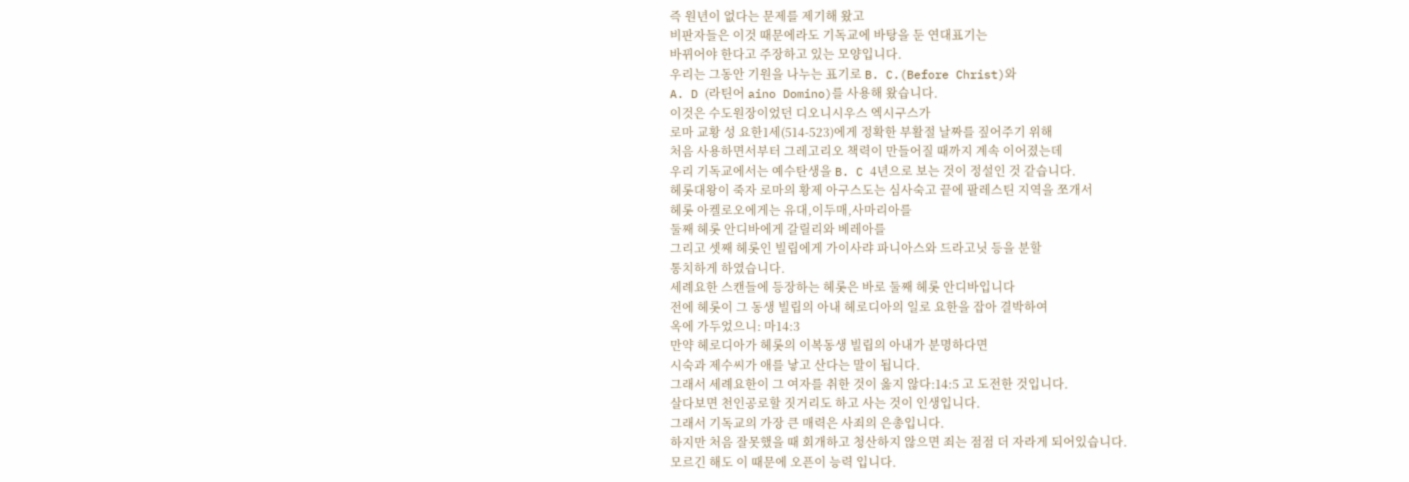즉 원년이 없다는 문제를 제기해 왔고
비판자들은 이것 때문에라도 기독교에 바탕을 둔 연대표기는
바뀌어야 한다고 주장하고 있는 모양입니다.
우리는 그동안 기원을 나누는 표기로 B. C.(Before Christ)와
A. D (라틴어 aino Domino)를 사용해 왔습니다.
이것은 수도원장이었던 디오니시우스 엑시구스가
로마 교황 성 요한1세(514-523)에게 정확한 부활절 날짜를 짚어주기 위해
처음 사용하면서부터 그레고리오 책력이 만들어질 때까지 계속 이어졌는데
우리 기독교에서는 예수탄생을 B. C 4년으로 보는 것이 정설인 것 같습니다.
헤롯대왕이 죽자 로마의 황제 아구스도는 심사숙고 끝에 팔레스틴 지역을 쪼개서
헤롯 아켈로오에게는 유대,이두매,사마리아를
둘째 헤롯 안디바에게 갈릴리와 베레아를
그리고 셋째 헤롯인 빌립에게 가이사랴 파니아스와 드라고닛 등을 분할
통치하게 하였습니다.
세례요한 스캔들에 등장하는 헤롯은 바로 둘째 헤롯 안디바입니다
전에 헤롯이 그 동생 빌립의 아내 헤로디아의 일로 요한을 잡아 결박하여
옥에 가두었으니: 마14:3
만약 헤로디아가 헤롯의 이복동생 빌립의 아내가 분명하다면
시숙과 제수씨가 애를 낳고 산다는 말이 됩니다.
그래서 세례요한이 그 여자를 취한 것이 옳지 않다:14:5 고 도전한 것입니다.
살다보면 천인공로할 짓거리도 하고 사는 것이 인생입니다.
그래서 기독교의 가장 큰 매력은 사죄의 은총입니다.
하지만 처음 잘못했을 때 회개하고 청산하지 않으면 죄는 점점 더 자라게 되어있습니다.
모르긴 해도 이 때문에 오픈이 능력 입니다.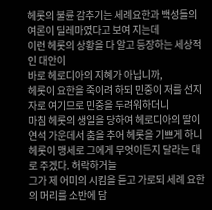헤롯의 불륜 감추기는 세례요한과 백성들의 여론이 딜레마였다고 보여 지는데
이런 헤롯의 상황을 다 알고 등장하는 세상적인 대안이
바로 헤로디아의 지혜가 아닙니까,
헤롯이 요한을 죽이려 하되 민중이 저를 선지자로 여기므로 민중을 두려워하더니
마침 헤롯의 생일을 당하여 헤로디아의 딸이 연석 가운데서 춤을 추어 헤롯을 기쁘게 하니
헤롯이 맹세로 그에게 무엇이든지 달라는 대로 주겠다. 허락하거늘
그가 제 어미의 시킴을 듣고 가로되 세례 요한의 머리를 소반에 담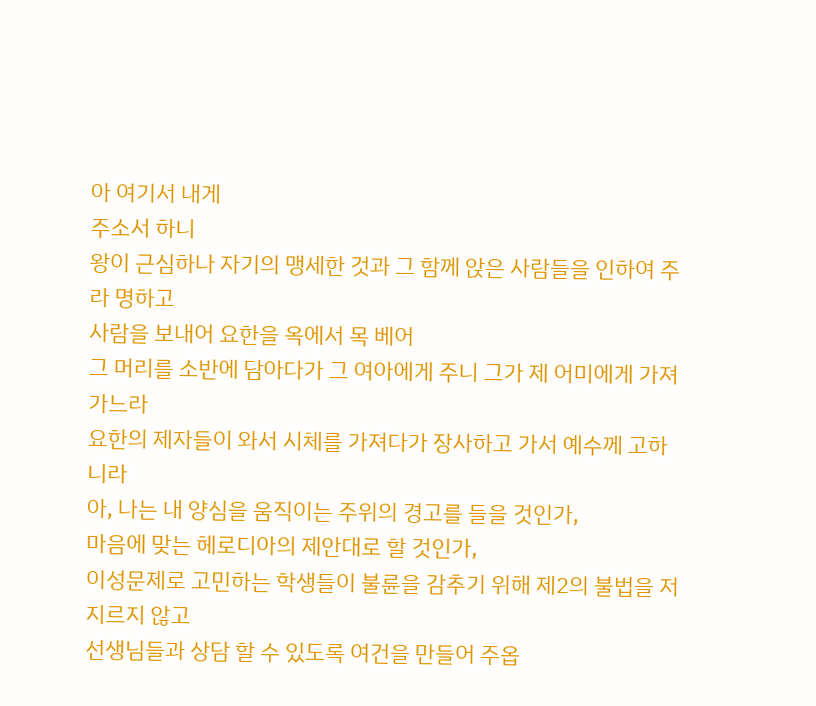아 여기서 내게
주소서 하니
왕이 근심하나 자기의 맹세한 것과 그 함께 앉은 사람들을 인하여 주라 명하고
사람을 보내어 요한을 옥에서 목 베어
그 머리를 소반에 담아다가 그 여아에게 주니 그가 제 어미에게 가져가느라
요한의 제자들이 와서 시체를 가져다가 장사하고 가서 예수께 고하니라
아, 나는 내 양심을 움직이는 주위의 경고를 들을 것인가,
마음에 맞는 헤로디아의 제안대로 할 것인가,
이성문제로 고민하는 학생들이 불륜을 감추기 위해 제2의 불법을 저지르지 않고
선생님들과 상담 할 수 있도록 여건을 만들어 주옵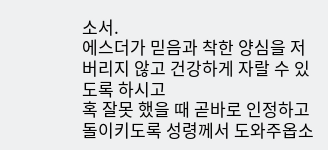소서.
에스더가 믿음과 착한 양심을 저버리지 않고 건강하게 자랄 수 있도록 하시고
혹 잘못 했을 때 곧바로 인정하고 돌이키도록 성령께서 도와주옵소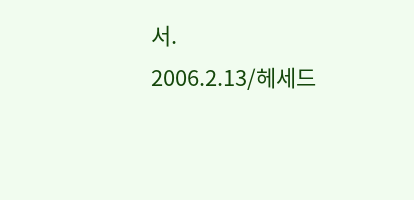서.
2006.2.13/헤세드